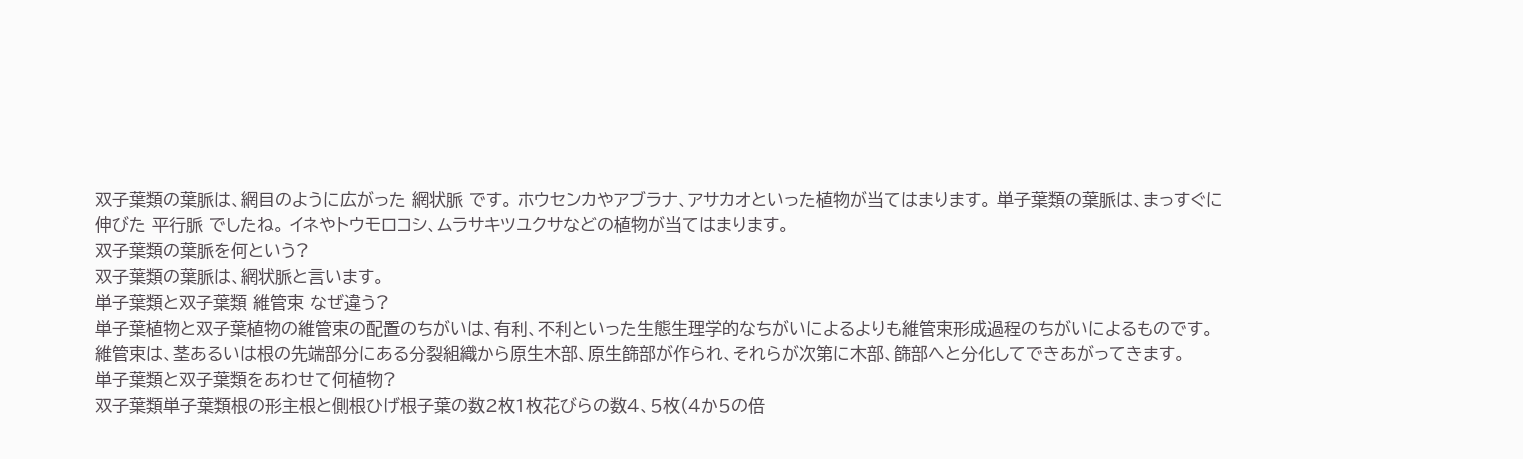双子葉類の葉脈は、網目のように広がった 網状脈 です。 ホウセンカやアブラナ、アサカオといった植物が当てはまります。 単子葉類の葉脈は、まっすぐに伸びた 平行脈 でしたね。 イネやトウモロコシ、ムラサキツユクサなどの植物が当てはまります。
双子葉類の葉脈を何という?
双子葉類の葉脈は、網状脈と言います。
単子葉類と双子葉類 維管束 なぜ違う?
単子葉植物と双子葉植物の維管束の配置のちがいは、有利、不利といった生態生理学的なちがいによるよりも維管束形成過程のちがいによるものです。 維管束は、茎あるいは根の先端部分にある分裂組織から原生木部、原生篩部が作られ、それらが次第に木部、篩部へと分化してできあがってきます。
単子葉類と双子葉類をあわせて何植物?
双子葉類単子葉類根の形主根と側根ひげ根子葉の数2枚1枚花びらの数4、5枚(4か5の倍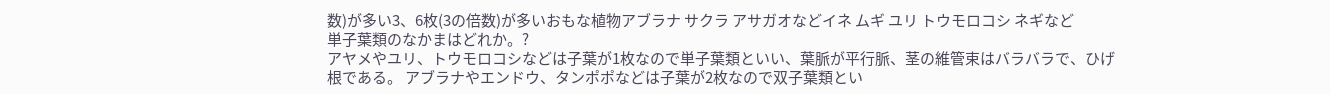数)が多い3、6枚(3の倍数)が多いおもな植物アブラナ サクラ アサガオなどイネ ムギ ユリ トウモロコシ ネギなど
単子葉類のなかまはどれか。?
アヤメやユリ、トウモロコシなどは子葉が1枚なので単子葉類といい、葉脈が平行脈、茎の維管束はバラバラで、ひげ根である。 アブラナやエンドウ、タンポポなどは子葉が2枚なので双子葉類とい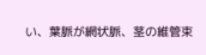い、葉脈が網状脈、茎の維管束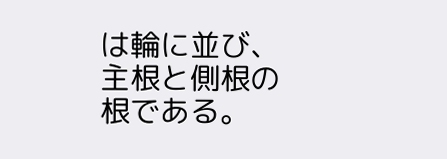は輪に並び、主根と側根の根である。